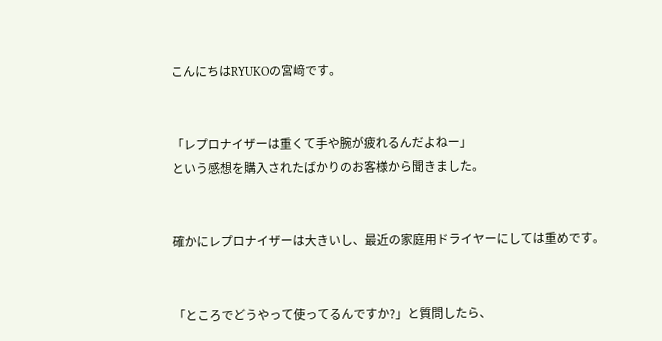こんにちはRYUKOの宮﨑です。


「レプロナイザーは重くて手や腕が疲れるんだよねー」
という感想を購入されたばかりのお客様から聞きました。


確かにレプロナイザーは大きいし、最近の家庭用ドライヤーにしては重めです。


「ところでどうやって使ってるんですか?」と質問したら、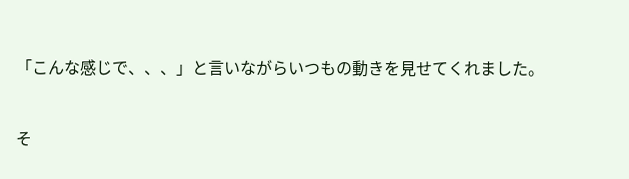「こんな感じで、、、」と言いながらいつもの動きを見せてくれました。


そ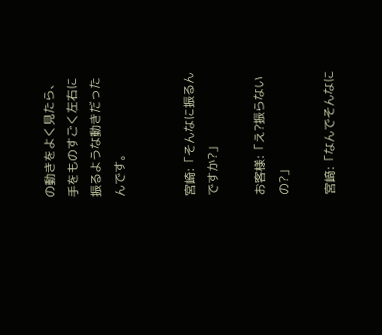の動きをよく見たら、手をものすごく左右に振るような動きだったんです。


宮崎:「そんなに振るんですか?」

お客様:「え?振らないの?」

宮﨑:「なんでそんなに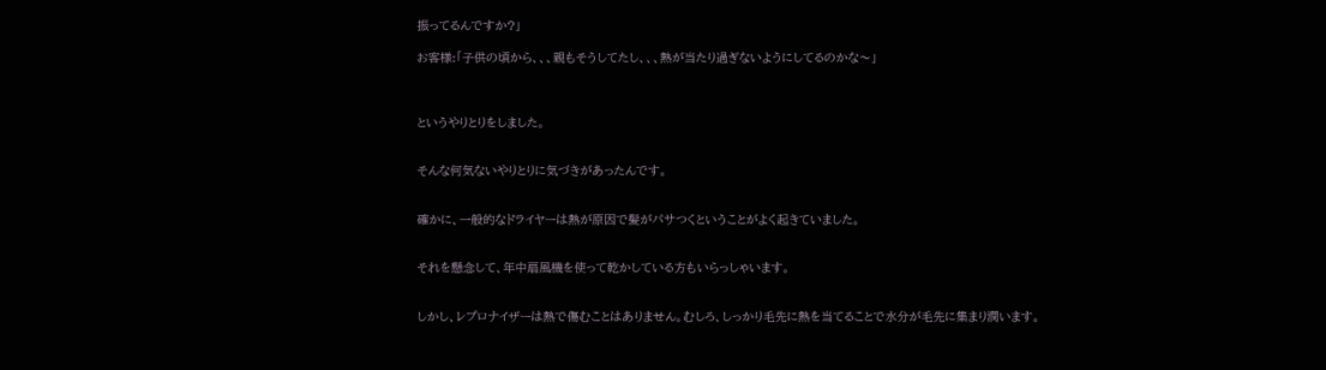振ってるんですか?」

お客様:「子供の頃から、、、親もそうしてたし、、、熱が当たり過ぎないようにしてるのかな〜」



というやりとりをしました。


そんな何気ないやりとりに気づきがあったんです。


確かに、一般的なドライヤーは熱が原因で髪がパサつくということがよく起きていました。


それを懸念して、年中扇風機を使って乾かしている方もいらっしゃいます。


しかし、レプロナイザーは熱で傷むことはありません。むしろ、しっかり毛先に熱を当てることで水分が毛先に集まり潤います。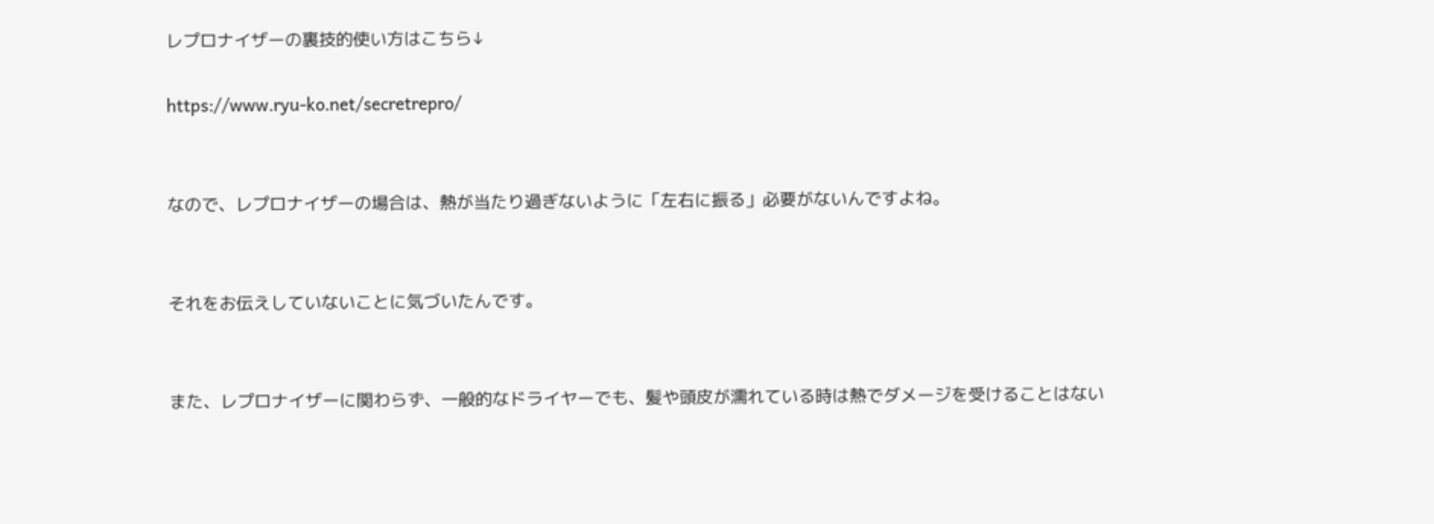レプロナイザーの裏技的使い方はこちら↓

https://www.ryu-ko.net/secretrepro/


なので、レプロナイザーの場合は、熱が当たり過ぎないように「左右に振る」必要がないんですよね。


それをお伝えしていないことに気づいたんです。


また、レプロナイザーに関わらず、一般的なドライヤーでも、髪や頭皮が濡れている時は熱でダメージを受けることはない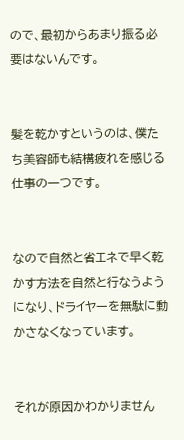ので、最初からあまり振る必要はないんです。


髪を乾かすというのは、僕たち美容師も結構疲れを感じる仕事の一つです。


なので自然と省エネで早く乾かす方法を自然と行なうようになり、ドライヤーを無駄に動かさなくなっています。


それが原因かわかりません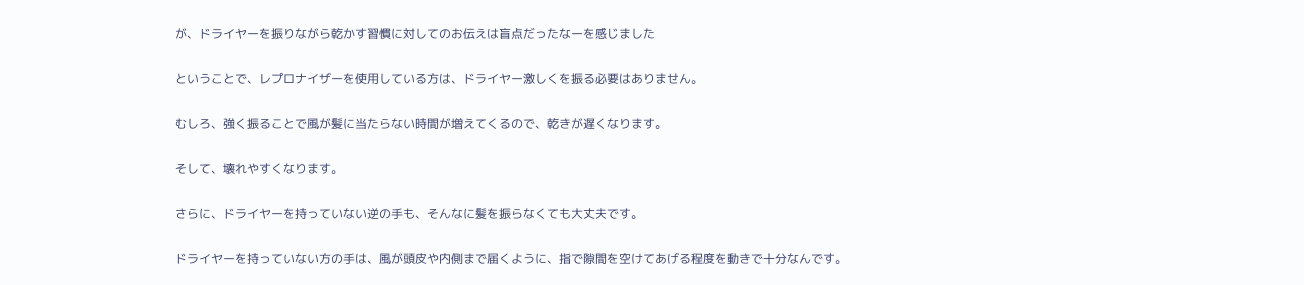が、ドライヤーを振りながら乾かす習慣に対してのお伝えは盲点だったなーを感じました


ということで、レプロナイザーを使用している方は、ドライヤー激しくを振る必要はありません。


むしろ、強く振ることで風が髪に当たらない時間が増えてくるので、乾きが遅くなります。


そして、壊れやすくなります。


さらに、ドライヤーを持っていない逆の手も、そんなに髪を振らなくても大丈夫です。


ドライヤーを持っていない方の手は、風が頭皮や内側まで届くように、指で隙間を空けてあげる程度を動きで十分なんです。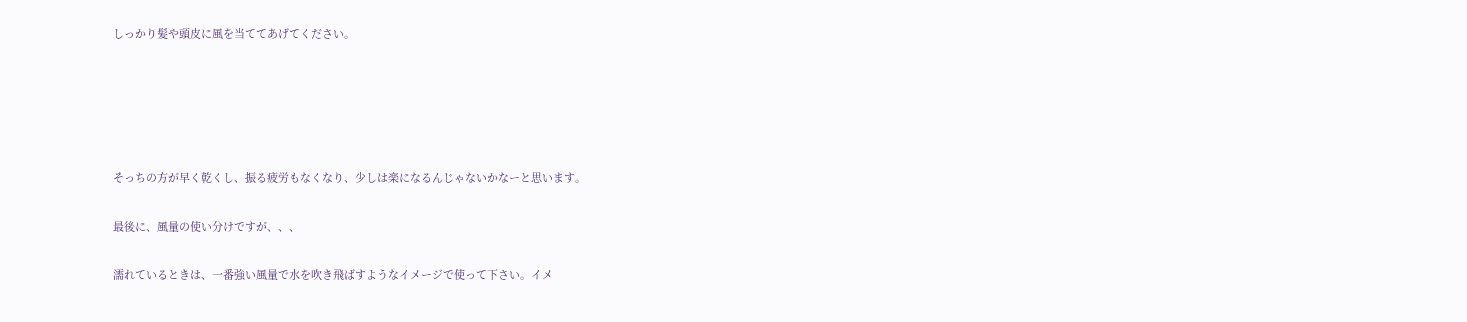しっかり髪や頭皮に風を当ててあげてください。








そっちの方が早く乾くし、振る疲労もなくなり、少しは楽になるんじゃないかなーと思います。


最後に、風量の使い分けですが、、、


濡れているときは、一番強い風量で水を吹き飛ばすようなイメージで使って下さい。イメ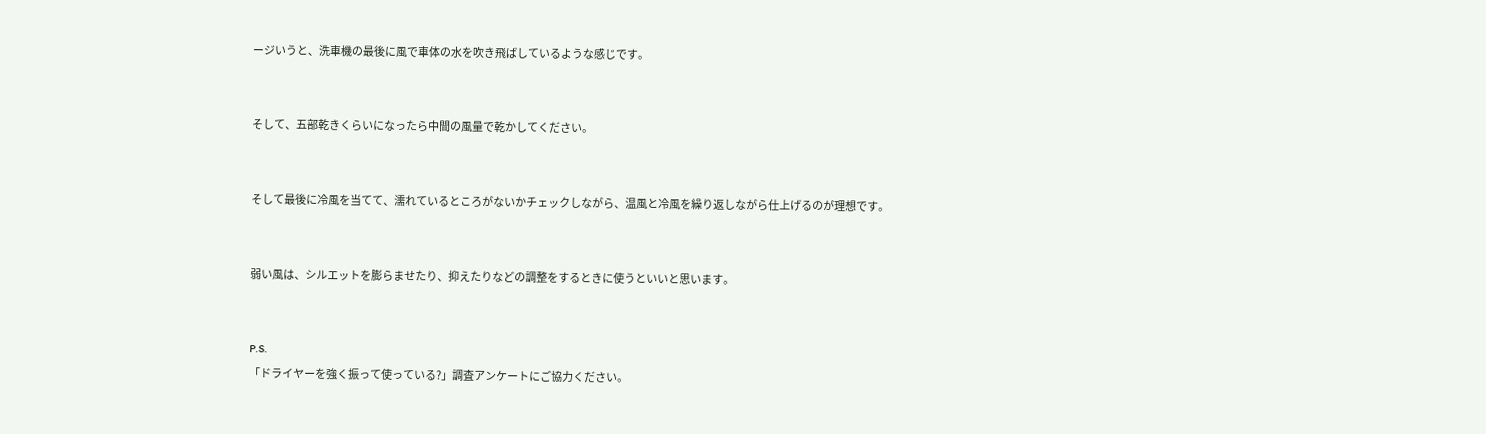ージいうと、洗車機の最後に風で車体の水を吹き飛ばしているような感じです。


そして、五部乾きくらいになったら中間の風量で乾かしてください。


そして最後に冷風を当てて、濡れているところがないかチェックしながら、温風と冷風を繰り返しながら仕上げるのが理想です。


弱い風は、シルエットを膨らませたり、抑えたりなどの調整をするときに使うといいと思います。


P.S.
「ドライヤーを強く振って使っている?」調査アンケートにご協力ください。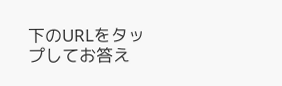下のURLをタップしてお答え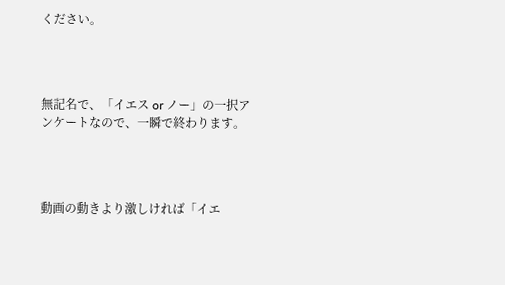ください。




無記名で、「イエス or ノー」の一択アンケートなので、一瞬で終わります。




動画の動きより激しければ「イエ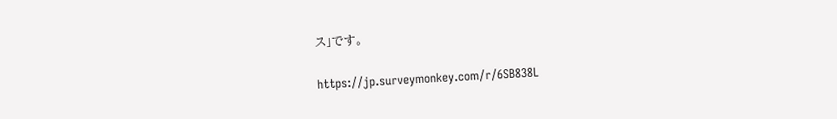ス」です。

https://jp.surveymonkey.com/r/6SB838L